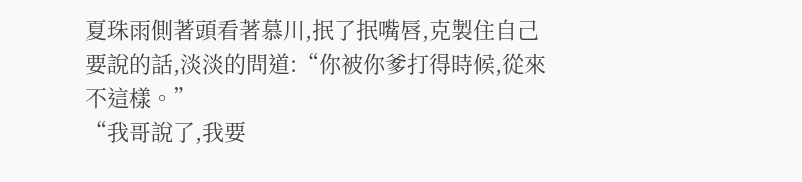夏珠雨側著頭看著慕川,抿了抿嘴唇,克製住自己要說的話,淡淡的問道:“你被你爹打得時候,從來不這樣。”
“我哥說了,我要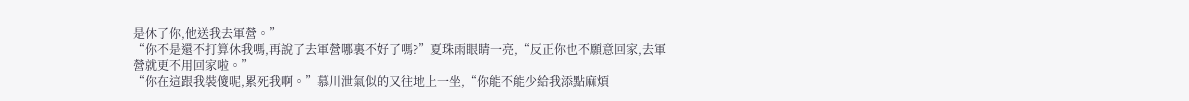是休了你,他送我去軍營。”
“你不是還不打算休我嗎,再說了去軍營哪裏不好了嗎?”夏珠雨眼睛一亮,“反正你也不願意回家,去軍營就更不用回家啦。”
“你在這跟我裝傻呢,累死我啊。”慕川泄氣似的又往地上一坐,“你能不能少給我添點麻煩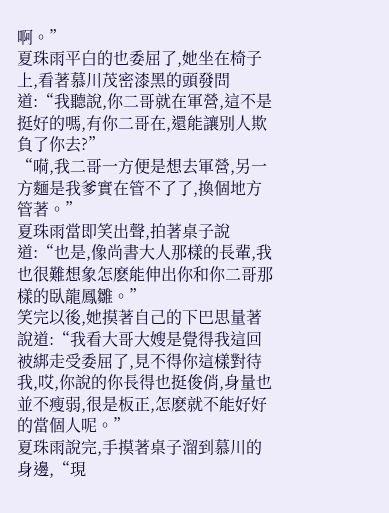啊。”
夏珠雨平白的也委屈了,她坐在椅子上,看著慕川茂密漆黑的頭發問道:“我聽說,你二哥就在軍營,這不是挺好的嗎,有你二哥在,還能讓別人欺負了你去?”
“嗬,我二哥一方便是想去軍營,另一方麵是我爹實在管不了了,換個地方管著。”
夏珠雨當即笑出聲,拍著桌子說道:“也是,像尚書大人那樣的長輩,我也很難想象怎麽能伸出你和你二哥那樣的臥龍鳳雛。”
笑完以後,她摸著自己的下巴思量著說道:“我看大哥大嫂是覺得我這回被綁走受委屈了,見不得你這樣對待我,哎,你說的你長得也挺俊俏,身量也並不瘦弱,很是板正,怎麽就不能好好的當個人呢。”
夏珠雨說完,手摸著桌子溜到慕川的身邊,“現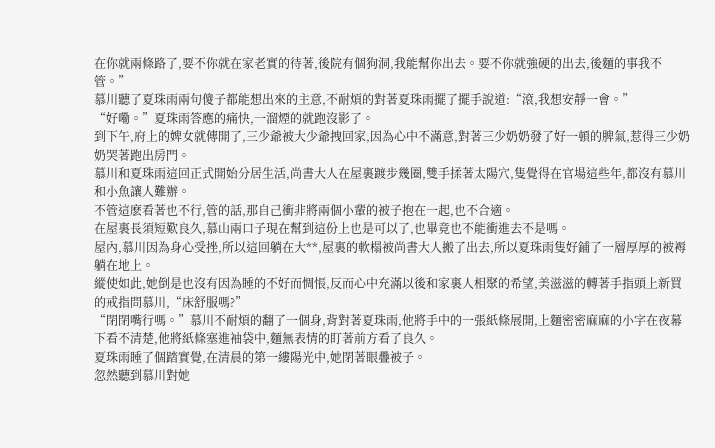在你就兩條路了,要不你就在家老實的待著,後院有個狗洞,我能幫你出去。要不你就強硬的出去,後麵的事我不管。”
慕川聽了夏珠雨兩句傻子都能想出來的主意,不耐煩的對著夏珠雨擺了擺手說道:“滾,我想安靜一會。”
“好嘞。”夏珠雨答應的痛快,一溜煙的就跑沒影了。
到下午,府上的婢女就傳開了,三少爺被大少爺拽回家,因為心中不滿意,對著三少奶奶發了好一頓的脾氣,惹得三少奶奶哭著跑出房門。
慕川和夏珠雨這回正式開始分居生活,尚書大人在屋裏踱步幾圈,雙手揉著太陽穴,隻覺得在官場這些年,都沒有慕川和小魚讓人難辦。
不管這麽看著也不行,管的話,那自己衝非將兩個小輩的被子抱在一起,也不合適。
在屋裏長須短歎良久,慕山兩口子現在幫到這份上也是可以了,也畢竟也不能衝進去不是嗎。
屋內,慕川因為身心受挫,所以這回躺在大**,屋裏的軟榻被尚書大人搬了出去,所以夏珠雨隻好鋪了一層厚厚的被褥躺在地上。
縱使如此,她倒是也沒有因為睡的不好而惆悵,反而心中充滿以後和家裏人相聚的希望,美滋滋的轉著手指頭上新買的戒指問慕川,“床舒服嗎?”
“閉閉嘴行嗎。”慕川不耐煩的翻了一個身,背對著夏珠雨,他將手中的一張紙條展開,上麵密密麻麻的小字在夜幕下看不清楚,他將紙條塞進袖袋中,麵無表情的盯著前方看了良久。
夏珠雨睡了個踏實覺,在清晨的第一縷陽光中,她閉著眼疊被子。
忽然聽到慕川對她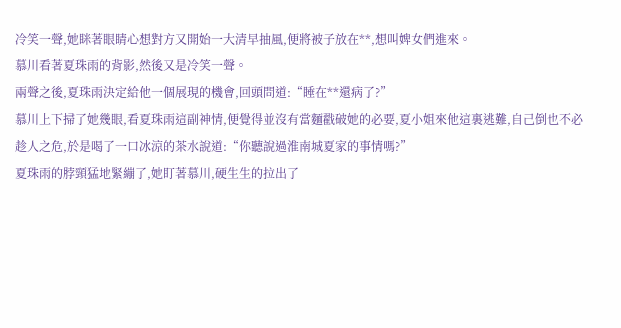冷笑一聲,她眯著眼睛心想對方又開始一大清早抽風,便將被子放在**,想叫婢女們進來。
慕川看著夏珠雨的背影,然後又是冷笑一聲。
兩聲之後,夏珠雨決定給他一個展現的機會,回頭問道:“睡在**還病了?”
慕川上下掃了她幾眼,看夏珠雨這副神情,便覺得並沒有當麵戳破她的必要,夏小姐來他這裏逃難,自己倒也不必趁人之危,於是喝了一口冰涼的茶水說道:“你聽說過淮南城夏家的事情嗎?”
夏珠雨的脖頸猛地緊繃了,她盯著慕川,硬生生的拉出了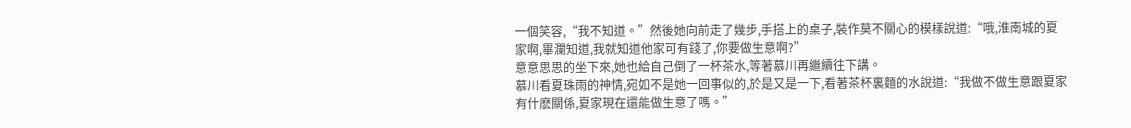一個笑容,“我不知道。”然後她向前走了幾步,手搭上的桌子,裝作莫不關心的模樣說道:“哦,淮南城的夏家啊,畢瀾知道,我就知道他家可有錢了,你要做生意啊?”
意意思思的坐下來,她也給自己倒了一杯茶水,等著慕川再繼續往下講。
慕川看夏珠雨的神情,宛如不是她一回事似的,於是又是一下,看著茶杯裏麵的水說道:“我做不做生意跟夏家有什麽關係,夏家現在還能做生意了嗎。”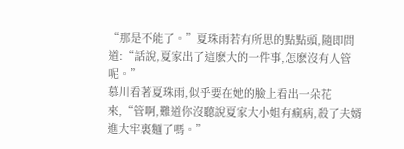“那是不能了。”夏珠雨若有所思的點點頭,隨即問道:“話說,夏家出了這麽大的一件事,怎麽沒有人管呢。”
慕川看著夏珠雨,似乎要在她的臉上看出一朵花來,“管啊,難道你沒聽說夏家大小姐有瘋病,殺了夫婿進大牢裏麵了嗎。”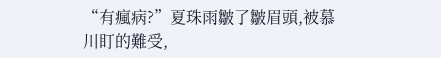“有瘋病?”夏珠雨皺了皺眉頭,被慕川盯的難受,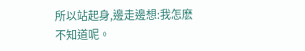所以站起身,邊走邊想:我怎麽不知道呢。